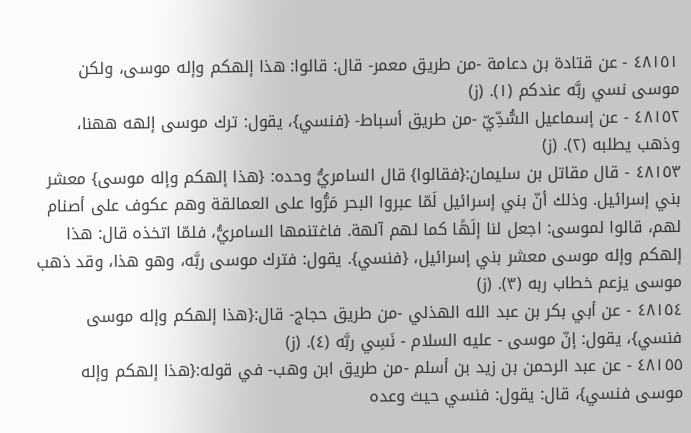٤٨١٥١ - عن قتادة بن دعامة -من طريق معمر- قال: قالوا: هذا إلهكم وإله موسى، ولكن موسى نسي ربَّه عندكم (١). (ز)
٤٨١٥٢ - عن إسماعيل السُّدِّيّ -من طريق أسباط- {فنسي}، يقول: ترك موسى إلهه ههنا، وذهب يطلبه (٢). (ز)
٤٨١٥٣ - قال مقاتل بن سليمان:{فقالوا} قال السامريُّ وحده: {هذا إلهكم وإله موسى} معشر بني إسرائيل. وذلك أنّ بني إسرائيل لَمّا عبروا البحر مَرُّوا على العمالقة وهم عكوف على أصنام لهم، قالوا لموسى: اجعل لنا إلَهًا كما لهم آلهة. فاغتنمها السامريُّ، فلمّا اتخذه قال: هذا إلهكم وإله موسى معشر بني إسرائيل، {فنسي}. يقول: فترك موسى ربَّه، وهو هذا، وقد ذهب موسى يزعم خطاب ربه (٣). (ز)
٤٨١٥٤ - عن أبي بكر بن عبد الله الهذلي -من طريق حجاج- قال:{هذا إلهكم وإله موسى فنسي}، يقول: إنّ موسى - عليه السلام - نَسِي ربَّه (٤). (ز)
٤٨١٥٥ - عن عبد الرحمن بن زيد بن أسلم -من طريق ابن وهب- في قوله:{هذا إلهكم وإله موسى فنسي}، قال: يقول: فنسي حيث وعده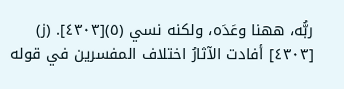ربُّه، ههنا وعَدَه، ولكنه نسي (٥)[٤٣٠٣]. (ز)
[٤٣٠٣] أفادت الآثارُ اختلاف المفسرين في قوله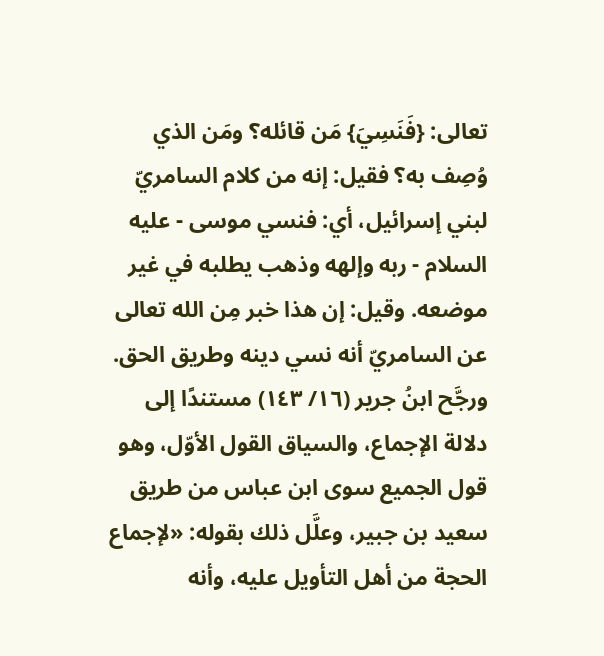تعالى: {فَنَسِيَ} مَن قائله؟ ومَن الذي وُصِف به؟ فقيل: إنه من كلام السامريّ لبني إسرائيل، أي: فنسي موسى - عليه السلام - ربه وإلهه وذهب يطلبه في غير موضعه. وقيل: إن هذا خبر مِن الله تعالى عن السامريّ أنه نسي دينه وطريق الحق. ورجَّح ابنُ جرير (١٦/ ١٤٣) مستندًا إلى دلالة الإجماع، والسياق القول الأوّل، وهو قول الجميع سوى ابن عباس من طريق سعيد بن جبير، وعلَّل ذلك بقوله: «لإجماع الحجة من أهل التأويل عليه، وأنه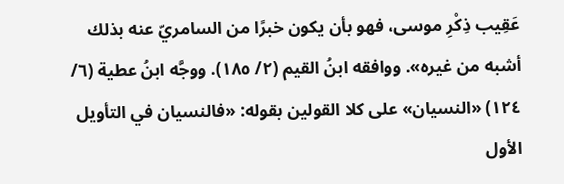عَقِيب ذِكْرِ موسى، فهو بأن يكون خبرًا من السامريّ عنه بذلك أشبه من غيره». ووافقه ابنُ القيم (٢/ ١٨٥). ووجَّه ابنُ عطية (٦/ ١٢٤) «النسيان» على كلا القولين بقوله: «فالنسيان في التأويل الأول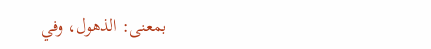بمعنى: الذهول، وفي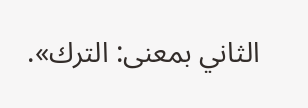الثاني بمعنى: الترك».